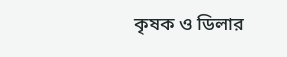কৃষক ও ডিলার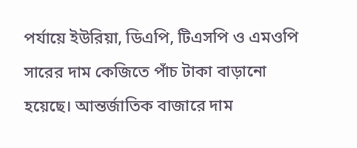পর্যায়ে ইউরিয়া, ডিএপি, টিএসপি ও এমওপি সারের দাম কেজিতে পাঁচ টাকা বাড়ানো হয়েছে। আন্তর্জাতিক বাজারে দাম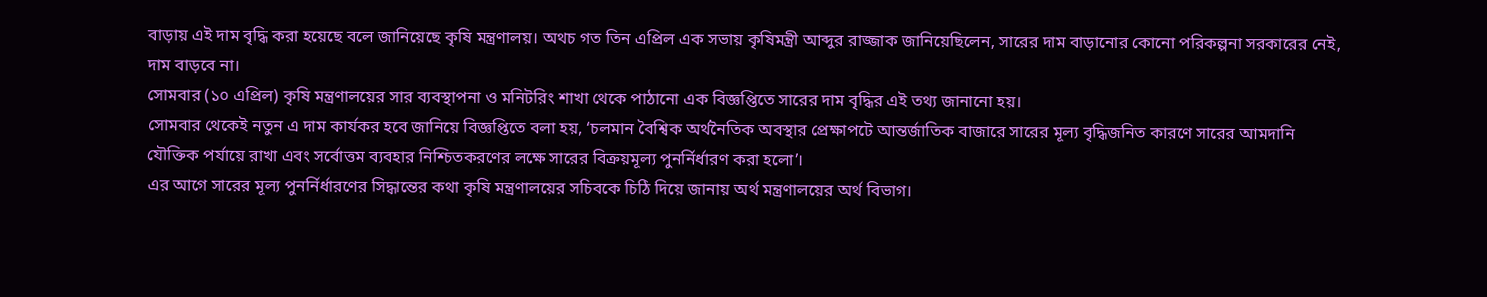বাড়ায় এই দাম বৃদ্ধি করা হয়েছে বলে জানিয়েছে কৃষি মন্ত্রণালয়। অথচ গত তিন এপ্রিল এক সভায় কৃষিমন্ত্রী আব্দুর রাজ্জাক জানিয়েছিলেন, সারের দাম বাড়ানোর কোনো পরিকল্পনা সরকারের নেই, দাম বাড়বে না।
সোমবার (১০ এপ্রিল) কৃষি মন্ত্রণালয়ের সার ব্যবস্থাপনা ও মনিটরিং শাখা থেকে পাঠানো এক বিজ্ঞপ্তিতে সারের দাম বৃদ্ধির এই তথ্য জানানো হয়।
সোমবার থেকেই নতুন এ দাম কার্যকর হবে জানিয়ে বিজ্ঞপ্তিতে বলা হয়, ‘চলমান বৈশ্বিক অর্থনৈতিক অবস্থার প্রেক্ষাপটে আন্তর্জাতিক বাজারে সারের মূল্য বৃদ্ধিজনিত কারণে সারের আমদানি যৌক্তিক পর্যায়ে রাখা এবং সর্বোত্তম ব্যবহার নিশ্চিতকরণের লক্ষে সারের বিক্রয়মূল্য পুনর্নির্ধারণ করা হলো’।
এর আগে সারের মূল্য পুনর্নির্ধারণের সিদ্ধান্তের কথা কৃষি মন্ত্রণালয়ের সচিবকে চিঠি দিয়ে জানায় অর্থ মন্ত্রণালয়ের অর্থ বিভাগ।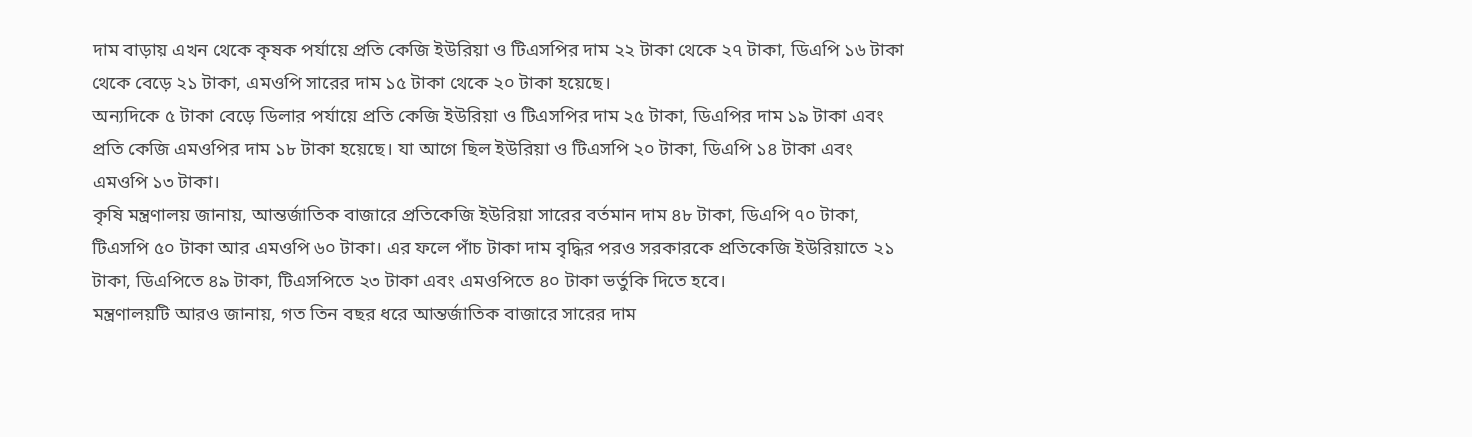দাম বাড়ায় এখন থেকে কৃষক পর্যায়ে প্রতি কেজি ইউরিয়া ও টিএসপির দাম ২২ টাকা থেকে ২৭ টাকা, ডিএপি ১৬ টাকা থেকে বেড়ে ২১ টাকা, এমওপি সারের দাম ১৫ টাকা থেকে ২০ টাকা হয়েছে।
অন্যদিকে ৫ টাকা বেড়ে ডিলার পর্যায়ে প্রতি কেজি ইউরিয়া ও টিএসপির দাম ২৫ টাকা, ডিএপির দাম ১৯ টাকা এবং প্রতি কেজি এমওপির দাম ১৮ টাকা হয়েছে। যা আগে ছিল ইউরিয়া ও টিএসপি ২০ টাকা, ডিএপি ১৪ টাকা এবং এমওপি ১৩ টাকা।
কৃষি মন্ত্রণালয় জানায়, আন্তর্জাতিক বাজারে প্রতিকেজি ইউরিয়া সারের বর্তমান দাম ৪৮ টাকা, ডিএপি ৭০ টাকা, টিএসপি ৫০ টাকা আর এমওপি ৬০ টাকা। এর ফলে পাঁচ টাকা দাম বৃদ্ধির পরও সরকারকে প্রতিকেজি ইউরিয়াতে ২১ টাকা, ডিএপিতে ৪৯ টাকা, টিএসপিতে ২৩ টাকা এবং এমওপিতে ৪০ টাকা ভর্তুকি দিতে হবে।
মন্ত্রণালয়টি আরও জানায়, গত তিন বছর ধরে আন্তর্জাতিক বাজারে সারের দাম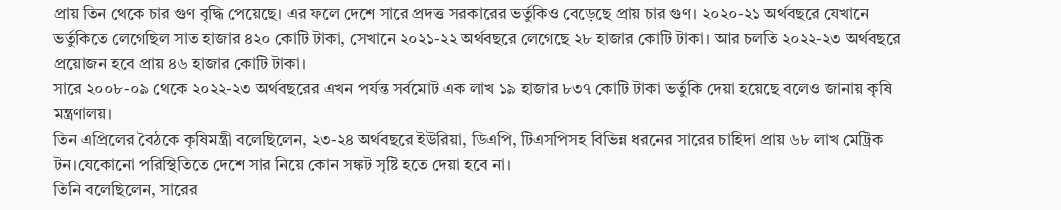প্রায় তিন থেকে চার গুণ বৃদ্ধি পেয়েছে। এর ফলে দেশে সারে প্রদত্ত সরকারের ভর্তুকিও বেড়েছে প্রায় চার গুণ। ২০২০-২১ অর্থবছরে যেখানে ভর্তুকিতে লেগেছিল সাত হাজার ৪২০ কোটি টাকা, সেখানে ২০২১-২২ অর্থবছরে লেগেছে ২৮ হাজার কোটি টাকা। আর চলতি ২০২২-২৩ অর্থবছরে প্রয়োজন হবে প্রায় ৪৬ হাজার কোটি টাকা।
সারে ২০০৮-০৯ থেকে ২০২২-২৩ অর্থবছরের এখন পর্যন্ত সর্বমোট এক লাখ ১৯ হাজার ৮৩৭ কোটি টাকা ভর্তুকি দেয়া হয়েছে বলেও জানায় কৃষি মন্ত্রণালয়।
তিন এপ্রিলের বৈঠকে কৃষিমন্ত্রী বলেছিলেন, ২৩-২৪ অর্থবছরে ইউরিয়া, ডিএপি, টিএসপিসহ বিভিন্ন ধরনের সারের চাহিদা প্রায় ৬৮ লাখ মেট্রিক টন।যেকোনো পরিস্থিতিতে দেশে সার নিয়ে কোন সঙ্কট সৃষ্টি হতে দেয়া হবে না।
তিনি বলেছিলেন, সারের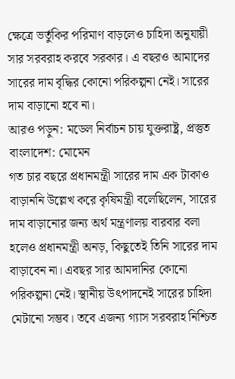ক্ষেত্রে ভর্তুকির পরিমাণ বাড়লেও চাহিদা অনুযায়ী সার সরবরাহ করবে সরকার। এ বছরও আমাদের সারের দাম বৃদ্ধির কোনো পরিকল্পনা নেই। সারের দাম বাড়ানো হবে না।
আরও পড়ুন: মডেল নির্বাচন চায় যুক্তরাষ্ট্র, প্রস্তুত বাংলাদেশ: মোমেন
গত চার বছরে প্রধানমন্ত্রী সারের দাম এক টাকাও বাড়াননি উল্লেখ করে কৃষিমন্ত্রী বলেছিলেন, সারের দাম বাড়ানোর জন্য অর্থ মন্ত্রণালয় বারবার বলা হলেও প্রধানমন্ত্রী অনড়, কিছুতেই তিনি সারের দাম বাড়াবেন না। এবছর সার আমদানির কোনো পরিকল্পনা নেই। স্থানীয় উৎপাদনেই সারের চাহিদা মেটানো সম্ভব। তবে এজন্য গ্যাস সরবরাহ নিশ্চিত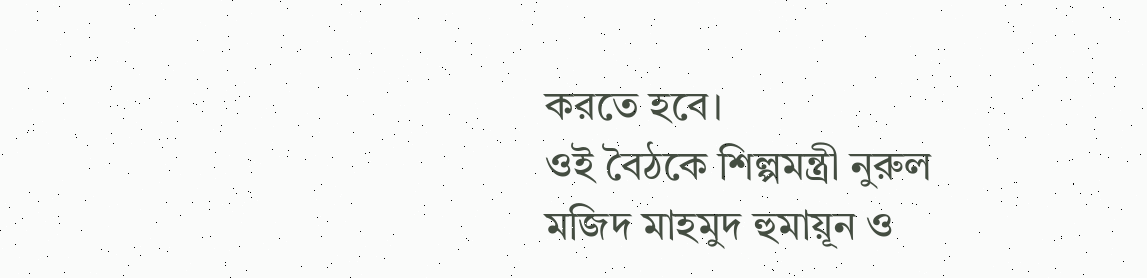করতে হবে।
ওই বৈঠকে শিল্পমন্ত্রী নুরুল মজিদ মাহমুদ হুমায়ূন ও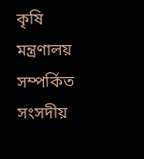কৃষি মন্ত্রণালয় সম্পর্কিত সংসদীয়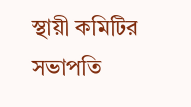স্থায়ী কমিটির সভাপতি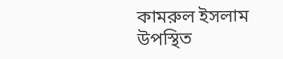কামরুল ইসলাম উপস্থিত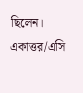ছিলেন।
একাত্তর/এসি